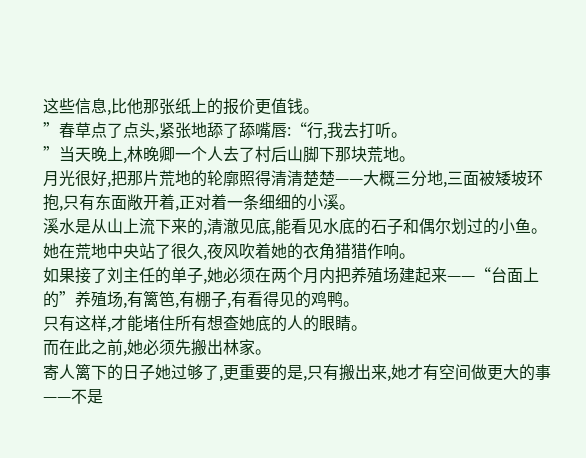这些信息,比他那张纸上的报价更值钱。
”春草点了点头,紧张地舔了舔嘴唇:“行,我去打听。
”当天晚上,林晚卿一个人去了村后山脚下那块荒地。
月光很好,把那片荒地的轮廓照得清清楚楚——大概三分地,三面被矮坡环抱,只有东面敞开着,正对着一条细细的小溪。
溪水是从山上流下来的,清澈见底,能看见水底的石子和偶尔划过的小鱼。
她在荒地中央站了很久,夜风吹着她的衣角猎猎作响。
如果接了刘主任的单子,她必须在两个月内把养殖场建起来——“台面上的”养殖场,有篱笆,有棚子,有看得见的鸡鸭。
只有这样,才能堵住所有想查她底的人的眼睛。
而在此之前,她必须先搬出林家。
寄人篱下的日子她过够了,更重要的是,只有搬出来,她才有空间做更大的事——不是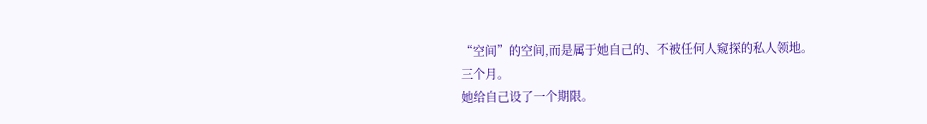“空间”的空间,而是属于她自己的、不被任何人窥探的私人领地。
三个月。
她给自己设了一个期限。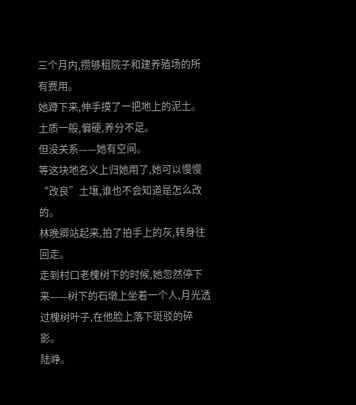三个月内,攒够租院子和建养殖场的所有费用。
她蹲下来,伸手摸了一把地上的泥土。
土质一般,偏硬,养分不足。
但没关系——她有空间。
等这块地名义上归她用了,她可以慢慢“改良”土壤,谁也不会知道是怎么改的。
林晚卿站起来,拍了拍手上的灰,转身往回走。
走到村口老槐树下的时候,她忽然停下来——树下的石墩上坐着一个人,月光透过槐树叶子,在他脸上落下斑驳的碎影。
陆峥。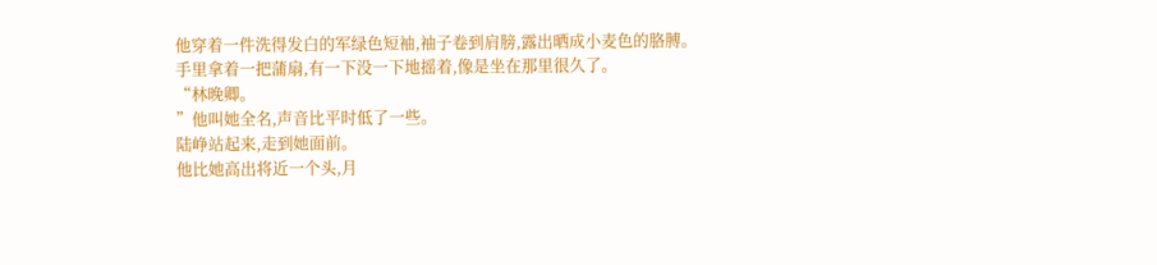他穿着一件洗得发白的军绿色短袖,袖子卷到肩膀,露出晒成小麦色的胳膊。
手里拿着一把蒲扇,有一下没一下地摇着,像是坐在那里很久了。
“林晚卿。
”他叫她全名,声音比平时低了一些。
陆峥站起来,走到她面前。
他比她高出将近一个头,月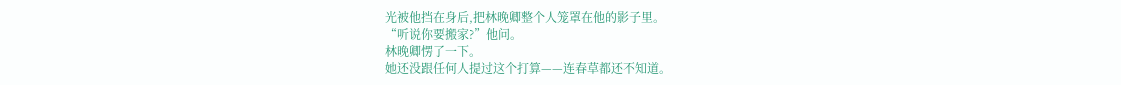光被他挡在身后,把林晚卿整个人笼罩在他的影子里。
“听说你要搬家?”他问。
林晚卿愣了一下。
她还没跟任何人提过这个打算——连春草都还不知道。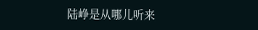陆峥是从哪儿听来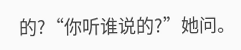的?“你听谁说的?”她问。